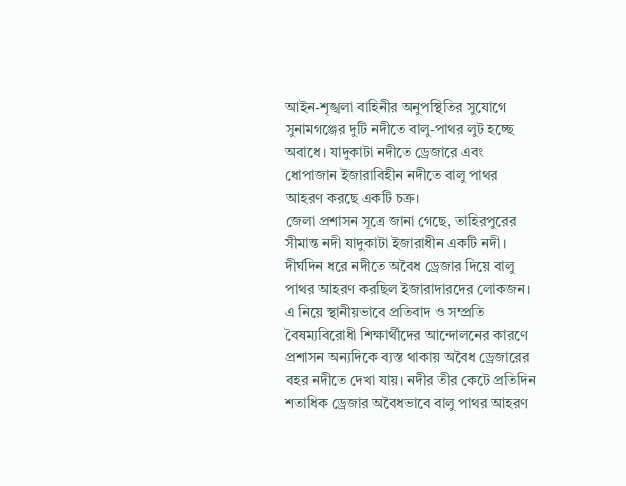আইন-শৃঙ্খলা বাহিনীর অনুপস্থিতির সুযোগে সুনামগঞ্জের দুটি নদীতে বালু-পাথর লুট হচ্ছে অবাধে। যাদুকাটা নদীতে ড্রেজারে এবং ধোপাজান ইজারাবিহীন নদীতে বালু পাথর আহরণ করছে একটি চক্র।
জেলা প্রশাসন সূত্রে জানা গেছে, তাহিরপুরের সীমান্ত নদী যাদুকাটা ইজারাধীন একটি নদী। দীর্ঘদিন ধরে নদীতে অবৈধ ড্রেজার দিয়ে বালু পাথর আহরণ করছিল ইজারাদারদের লোকজন।
এ নিয়ে স্থানীয়ভাবে প্রতিবাদ ও সম্প্রতি বৈষম্যবিরোধী শিক্ষার্থীদের আন্দোলনের কারণে প্রশাসন অন্যদিকে ব্যস্ত থাকায় অবৈধ ড্রেজারের বহর নদীতে দেখা যায়। নদীর তীর কেটে প্রতিদিন শতাধিক ড্রেজার অবৈধভাবে বালু পাথর আহরণ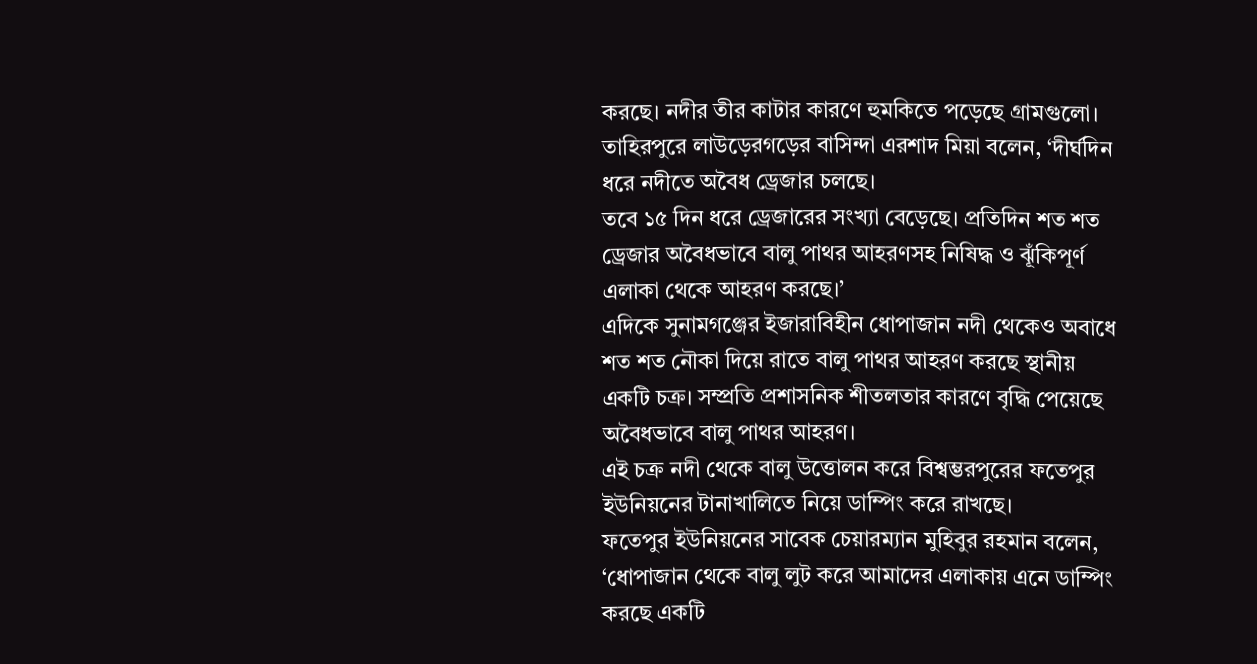করছে। নদীর তীর কাটার কারণে হুমকিতে পড়েছে গ্রামগুলো।
তাহিরপুরে লাউড়েরগড়ের বাসিন্দা এরশাদ মিয়া বলেন, ‘দীর্ঘদিন ধরে নদীতে অবৈধ ড্রেজার চলছে।
তবে ১৫ দিন ধরে ড্রেজারের সংখ্যা বেড়েছে। প্রতিদিন শত শত ড্রেজার অবৈধভাবে বালু পাথর আহরণসহ নিষিদ্ধ ও ঝূঁকিপূর্ণ এলাকা থেকে আহরণ করছে।’
এদিকে সুনামগঞ্জের ইজারাবিহীন ধোপাজান নদী থেকেও অবাধে শত শত নৌকা দিয়ে রাতে বালু পাথর আহরণ করছে স্থানীয় একটি চক্র। সম্প্রতি প্রশাসনিক শীতলতার কারণে বৃদ্ধি পেয়েছে অবৈধভাবে বালু পাথর আহরণ।
এই চক্র নদী থেকে বালু উত্তোলন করে বিশ্বম্ভরপুরের ফতেপুর ইউনিয়নের টানাখালিতে নিয়ে ডাম্পিং করে রাখছে।
ফতেপুর ইউনিয়নের সাবেক চেয়ারম্যান মুহিবুর রহমান বলেন, ‘ধোপাজান থেকে বালু লুট করে আমাদের এলাকায় এনে ডাম্পিং করছে একটি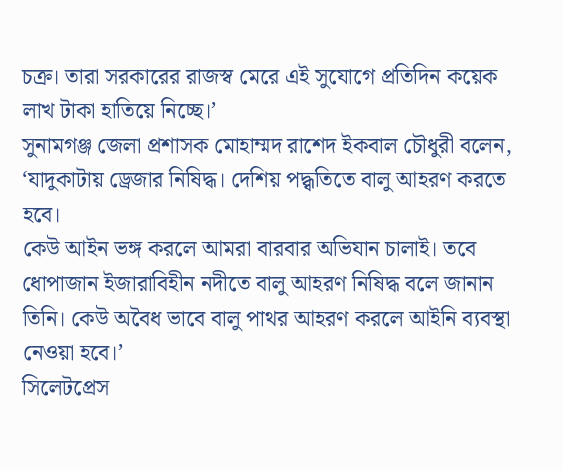চক্র। তারা সরকারের রাজস্ব মেরে এই সুযোগে প্রতিদিন কয়েক লাখ টাকা হাতিয়ে নিচ্ছে।’
সুনামগঞ্জ জেলা প্রশাসক মোহাম্মদ রাশেদ ইকবাল চৌধুরী বলেন, ‘যাদুকাটায় ড্রেজার নিষিদ্ধ। দেশিয় পদ্ধ্বতিতে বালু আহরণ করতে হবে।
কেউ আইন ভঙ্গ করলে আমরা বারবার অভিযান চালাই। তবে ধোপাজান ইজারাবিহীন নদীতে বালু আহরণ নিষিদ্ধ বলে জানান তিনি। কেউ অবৈধ ভাবে বালু পাথর আহরণ করলে আইনি ব্যবস্থা নেওয়া হবে।’
সিলেটপ্রেস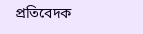প্রতিবেদক